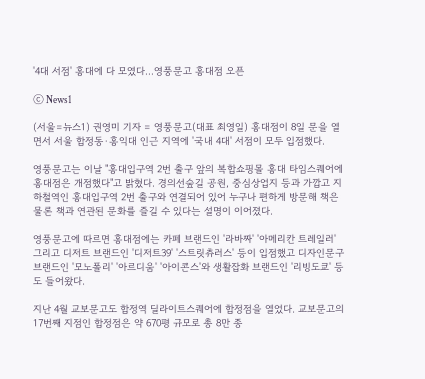'4대 서점' 홍대에 다 모였다…영풍문고 홍대점 오픈

ⓒ News1

(서울=뉴스1) 권영미 기자 = 영풍문고(대표 최영일) 홍대점이 8일 문을 열면서 서울 합정동·홍익대 인근 지역에 '국내 4대' 서점이 모두 입점했다.

영풍문고는 이날 "홍대입구역 2번 출구 앞의 복합쇼핑몰 홍대 타임스퀘어에 홍대점은 개점했다"고 밝혔다. 경의선숲길 공원, 중심상업지 등과 가깝고 지하철역인 홍대입구역 2번 출구와 연결되어 있어 누구나 편하게 방문해 책은 물론 책과 연관된 문화를 즐길 수 있다는 설명이 이어졌다.

영풍문고에 따르면 홍대점에는 카페 브랜드인 '라바짜' '아메리칸 트레일러' 그리고 디저트 브랜드인 '디저트39' '스트릿츄러스' 등이 입점했고 디자인문구 브랜드인 '모노폴리' '아르디움' '아이콘스'와 생활잡화 브랜드인 '리빙도쿄' 등도 들어왔다.

지난 4월 교보문고도 합정역 딜라이트스퀘어에 합정점을 열었다. 교보문고의 17번째 지점인 합정점은 약 670평 규모로 총 8만 종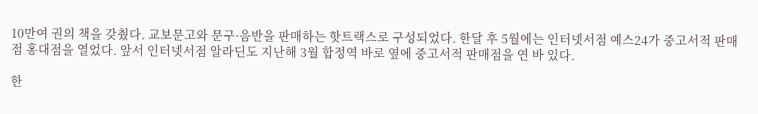10만여 권의 책을 갖췄다. 교보문고와 문구·음반을 판매하는 핫트랙스로 구성되었다. 한달 후 5월에는 인터넷서점 예스24가 중고서적 판매점 홍대점을 열었다. 앞서 인터넷서점 알라딘도 지난해 3월 합정역 바로 옆에 중고서적 판매점을 연 바 있다.

한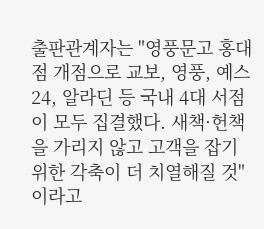출판관계자는 "영풍문고 홍대점 개점으로 교보, 영풍, 예스24, 알라딘 등 국내 4대 서점이 모두 집결했다. 새책·헌책을 가리지 않고 고객을 잡기 위한 각축이 더 치열해질 것"이라고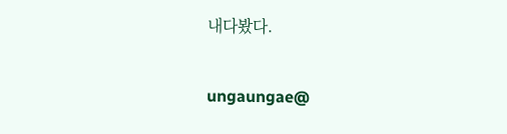내다봤다.

ungaungae@